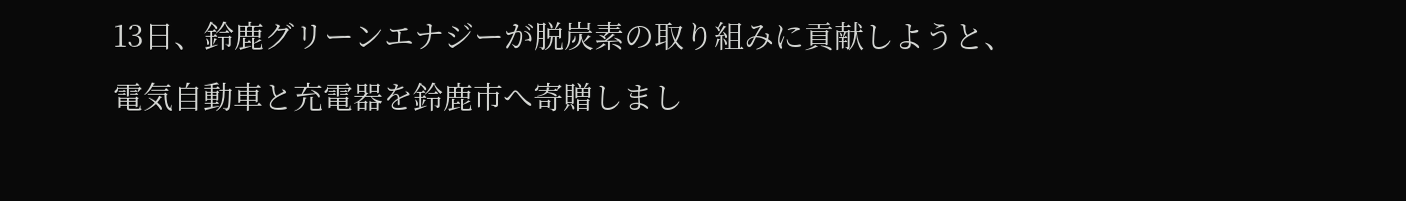13日、鈴鹿グリーンエナジーが脱炭素の取り組みに貢献しようと、
電気自動車と充電器を鈴鹿市へ寄贈しまし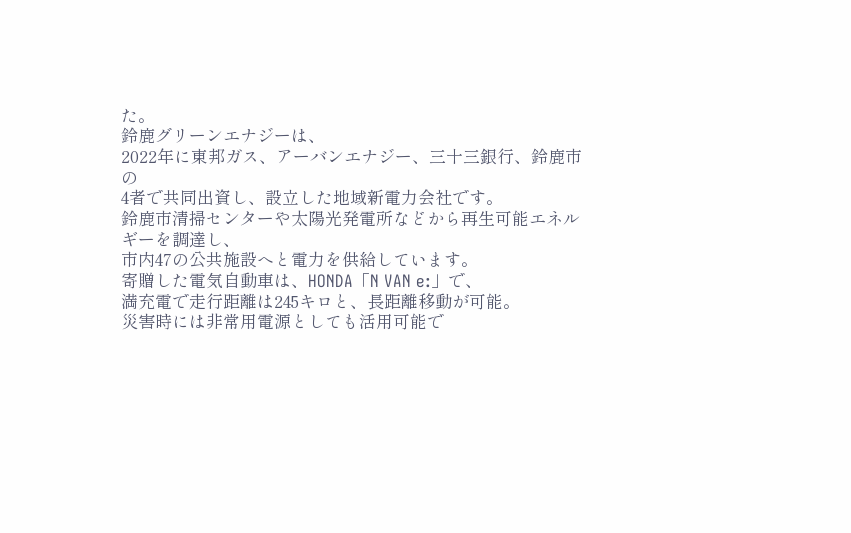た。
鈴鹿グリーンエナジーは、
2022年に東邦ガス、アーバンエナジー、三十三銀行、鈴鹿市の
4者で共同出資し、設立した地域新電力会社です。
鈴鹿市清掃センターや太陽光発電所などから再生可能エネルギーを調達し、
市内47の公共施設へと電力を供給しています。
寄贈した電気自動車は、HONDA「N VAN e:」で、
満充電で走行距離は245キロと、長距離移動が可能。
災害時には非常用電源としても活用可能で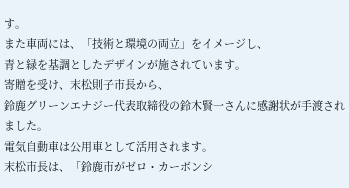す。
また車両には、「技術と環境の両立」をイメージし、
青と緑を基調としたデザインが施されています。
寄贈を受け、末松則子市長から、
鈴鹿グリーンエナジー代表取締役の鈴木賢一さんに感謝状が手渡されました。
電気自動車は公用車として活用されます。
末松市長は、「鈴鹿市がゼロ・カーボンシ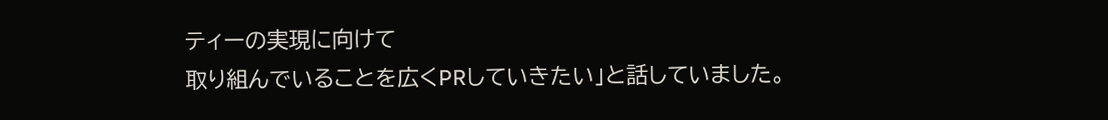ティーの実現に向けて
取り組んでいることを広くPRしていきたい」と話していました。